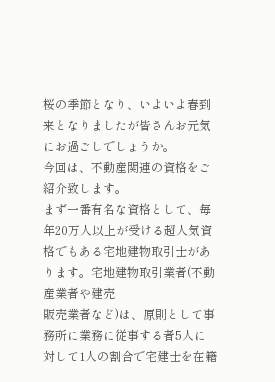桜の季節となり、いよいよ春到来となりましたが皆さんお元気にお過ごしでしょうか。
今回は、不動産関連の資格をご紹介致します。
まず一番有名な資格として、毎年20万人以上が受ける超人気資格でもある宅地建物取引士があります。宅地建物取引業者(不動産業者や建売
販売業者など)は、原則として事務所に業務に従事する者5人に対して1人の割合で宅建士を在籍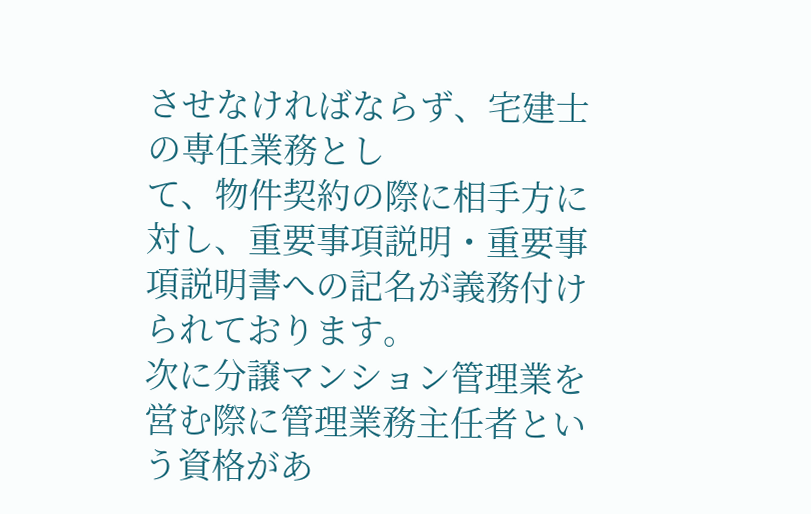させなければならず、宅建士の専任業務とし
て、物件契約の際に相手方に対し、重要事項説明・重要事項説明書への記名が義務付けられております。
次に分譲マンション管理業を営む際に管理業務主任者という資格があ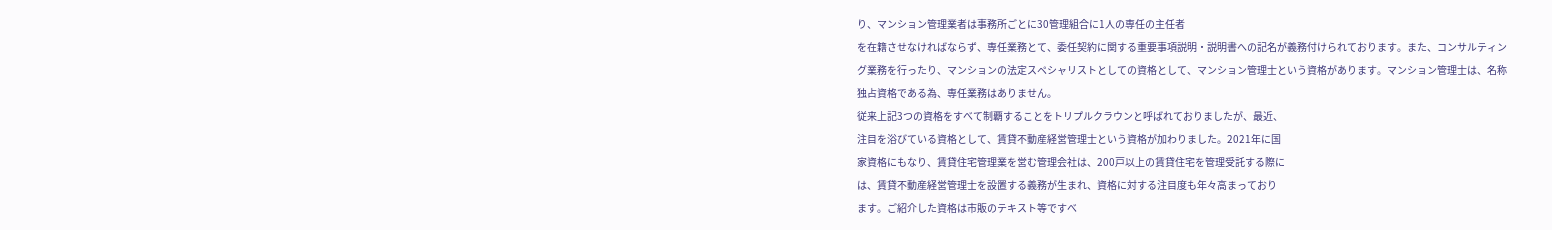り、マンション管理業者は事務所ごとに30管理組合に1人の専任の主任者
を在籍させなければならず、専任業務とて、委任契約に関する重要事項説明・説明書への記名が義務付けられております。また、コンサルティン
グ業務を行ったり、マンションの法定スペシャリストとしての資格として、マンション管理士という資格があります。マンション管理士は、名称
独占資格である為、専任業務はありません。
従来上記3つの資格をすべて制覇することをトリプルクラウンと呼ばれておりましたが、最近、
注目を浴びている資格として、賃貸不動産経営管理士という資格が加わりました。2021年に国
家資格にもなり、賃貸住宅管理業を営む管理会社は、200戸以上の賃貸住宅を管理受託する際に
は、賃貸不動産経営管理士を設置する義務が生まれ、資格に対する注目度も年々高まっており
ます。ご紹介した資格は市販のテキスト等ですべ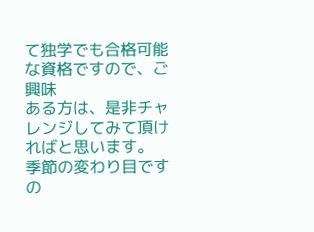て独学でも合格可能な資格ですので、ご興味
ある方は、是非チャレンジしてみて頂ければと思います。
季節の変わり目ですの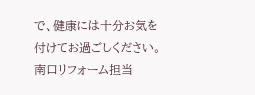で、健康には十分お気を付けてお過ごしください。
南口リフォーム担当